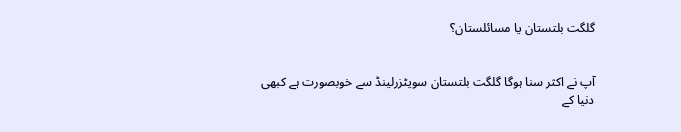گلگت بلتستان یا مسائلستان؟


آپ نے اکثر سنا ہوگا گلگت بلتستان سویٹزرلینڈ سے خوبصورت ہے کبھی دنیا کے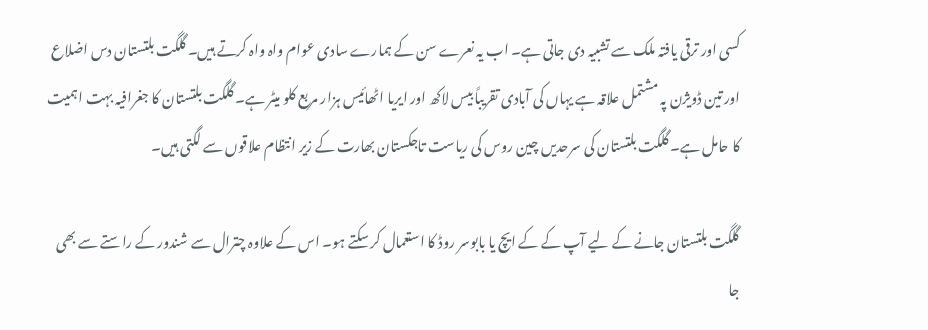کسی اور ترقی یافتہ ملک سے تشبیہ دی جاتی ہے۔ اب یہ نعرے سن کے ہمارے سادی عوام واہ واہ کرتے ہیں۔ گلگت بلتستان دس اضلاع اور تین ڈویژن پہ مشتمل علاقہ ہے یہاں کی آبادی تقریباً بیس لاکھ اور ایریا اٹھائیس ہزار مربع کلو میٹر ہے۔ گلگت بلتستان کا جغرافیہ بہت اہمیت کا حامل ہے۔ گلگت بلتستان کی سرحدیں چین روس کی ریاست تاجکستان بھارت کے زیر انتظام علاقوں سے لگتی ہیں۔

گلگت بلتستان جانے کے لیے آپ کے کے ایچ یا بابوسر روڈ کا استعمال کر سکتے ہو۔ اس کے علاوہ چترال سے شندور کے راستے سے بھی جا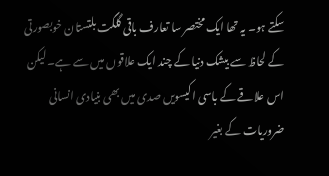سکتے ہو۔ یہ تھا ایک مختصر سا تعارف باقی گلگت بلتستان خوبصورتی کے لحاظ سے بیشک دنیا کے چند ایک علاقوں میں سے ہے۔ لیکن اس علاقے کے باسی اکیسویں صدی میں بھی بنیادی انسانی ضروریات کے بغیر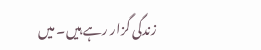زندگی گزار رہے ہیں۔ میں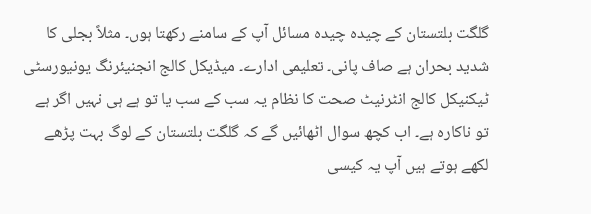گلگت بلتستان کے چیدہ چیدہ مسائل آپ کے سامنے رکھتا ہوں۔ مثلاً بجلی کا شدید بحران ہے صاف پانی۔ تعلیمی ادارے۔ میڈیکل کالج انجنیئرنگ یونیورسٹی ٹیکنیکل کالج انٹرنیٹ صحت کا نظام یہ سب کے سب یا تو ہے ہی نہیں اگر ہے تو ناکارہ ہے۔ اب کچھ سوال اٹھائیں گے کہ گلگت بلتستان کے لوگ بہت پڑھے لکھے ہوتے ہیں آپ یہ کیسی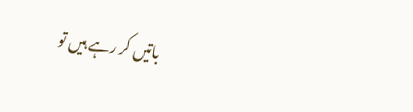باتیں کر رہے ہیں تو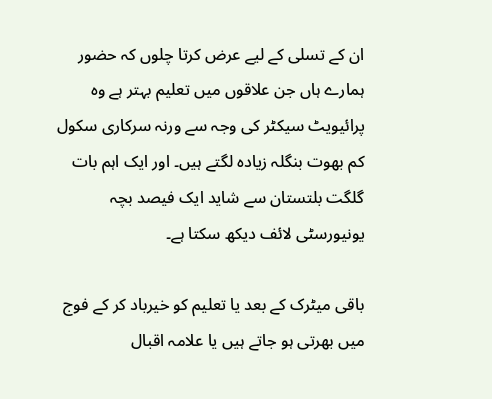ان کے تسلی کے لیے عرض کرتا چلوں کہ حضور ہمارے ہاں جن علاقوں میں تعلیم بہتر ہے وہ پرائیویٹ سیکٹر کی وجہ سے ورنہ سرکاری سکول کم بھوت بنگلہ زیادہ لگتے ہیں۔ اور ایک اہم بات گلگت بلتستان سے شاید ایک فیصد بچہ یونیورسٹی لائف دیکھ سکتا ہے۔

باقی میٹرک کے بعد یا تعلیم کو خیرباد کر کے فوج میں بھرتی ہو جاتے ہیں یا علامہ اقبال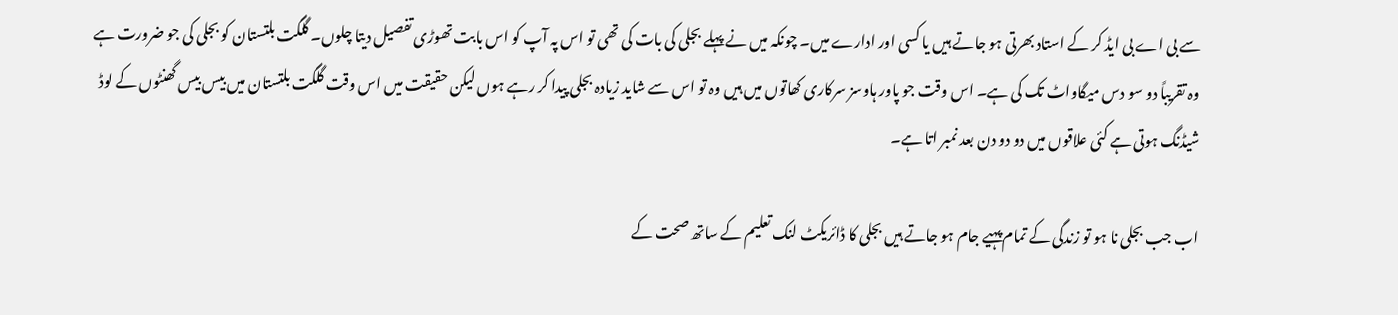سے بی اے بی ایڈ کر کے استاد بھرتی ہو جاتے ہیں یا کسی اور ادارے میں۔ چونکہ میں نے پہلے بجلی کی بات کی تھی تو اس پہ آپ کو اس بابت تھوڑی تفصیل دیتا چلوں۔ گلگت بلتستان کو بجلی کی جو ضرورت ہے وہ تقریباً دو سو دس میگاواٹ تک کی ہے۔ اس وقت جو پاور ہاوسز سرکاری کھاتوں میں ہیں وہ تو اس سے شاید زیادہ بجلی پیدا کر رہے ہوں لیکن حقیقت میں اس وقت گلگت بلتستان میں بیس بیس گھنٹوں کے لوڈ شیڈنگ ہوتی ہے کئی علاقوں میں دو دو دن بعد نمبر اتا ہے۔

اب جب بجلی نا ہو تو زندگی کے تمام پہیے جام ہو جاتے ہیں بجلی کا ڈائریکٹ لنک تعلیم کے ساتھ صحت کے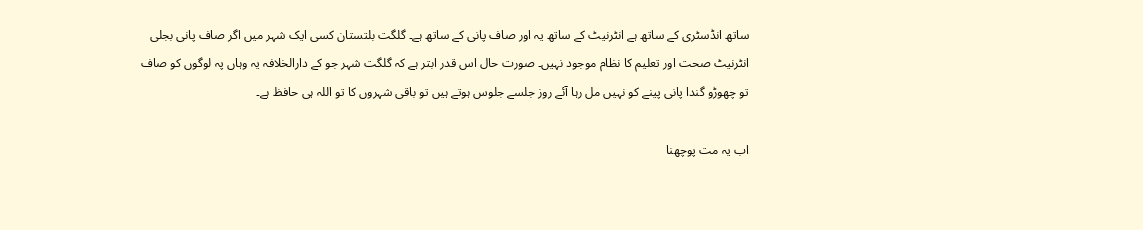ساتھ انڈسٹری کے ساتھ ہے انٹرنیٹ کے ساتھ یہ اور صاف پانی کے ساتھ ہے۔ گلگت بلتستان کسی ایک شہر میں اگر صاف پانی بجلی انٹرنیٹ صحت اور تعلیم کا نظام موجود نہیں۔ صورت حال اس قدر ابتر ہے کہ گلگت شہر جو کے دارالخلافہ یہ وہاں پہ لوگوں کو صاف تو چھوڑو گندا پانی پینے کو نہیں مل رہا آئے روز جلسے جلوس ہوتے ہیں تو باقی شہروں کا تو اللہ ہی حافظ ہے۔

اب یہ مت پوچھنا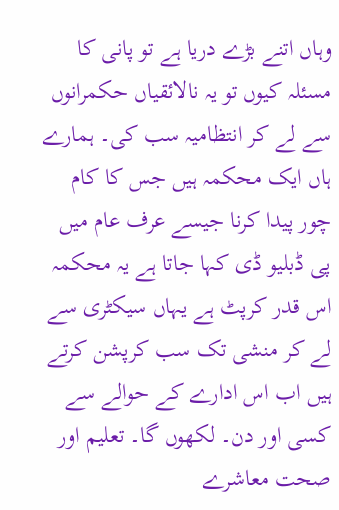وہاں اتنے بڑے دریا ہے تو پانی کا مسئلہ کیوں تو یہ نالائقیاں حکمرانوں سے لے کر انتظامیہ سب کی۔ ہمارے ہاں ایک محکمہ ہیں جس کا کام چور پیدا کرنا جیسے عرف عام میں پی ڈبلیو ڈی کہا جاتا ہے یہ محکمہ اس قدر کرپٹ ہے یہاں سیکٹری سے لے کر منشی تک سب کرپشن کرتے ہیں اب اس ادارے کے حوالے سے کسی اور دن۔ لکھوں گا۔ تعلیم اور صحت معاشرے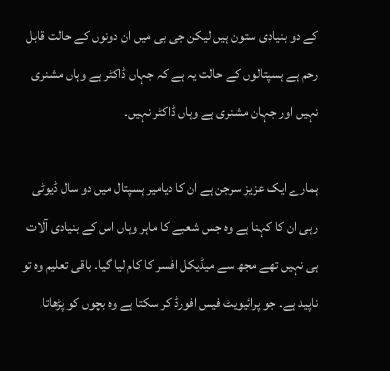کے دو بنیادی ستون ہیں لیکن جی بی میں ان دونوں کے حالت قابل رحم ہے ہسپتالوں کے حالت یہ ہے کہ جہاں ڈاکٹر ہے وہاں مشنری نہیں اور جہان مشنری ہے وہاں ڈاکٹر نہیں۔

ہمارے ایک عزیز سرجن ہے ان کا دیامیر ہسپتال میں دو سال ڈیوٹی رہی ان کا کہنا ہے وہ جس شعبے کا ماہر وہاں اس کے بنیادی آلات ہی نہیں تھے مجھ سے میڈیکل افسر کا کام لیا گیا۔ باقی تعلیم وہ تو ناپید ہے۔ جو پرائیویٹ فیس افورڈ کر سکتا ہے وہ بچوں کو پڑھاتا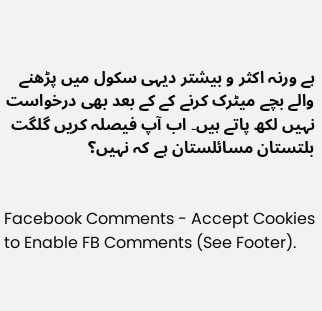ہے ورنہ اکثر و بیشتر دیہی سکول میں پڑھنے والے بچے میٹرک کرنے کے کے بعد بھی درخواست نہیں لکھ پاتے ہیں۔ اب آپ فیصلہ کریں گلگت بلتستان مسائلستان ہے کہ نہیں؟


Facebook Comments - Accept Cookies to Enable FB Comments (See Footer).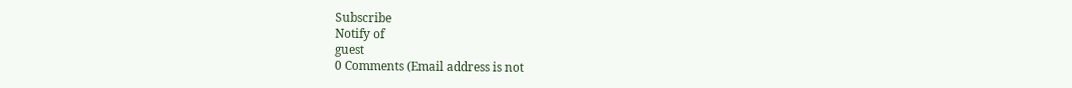Subscribe
Notify of
guest
0 Comments (Email address is not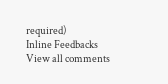required)
Inline Feedbacks
View all comments